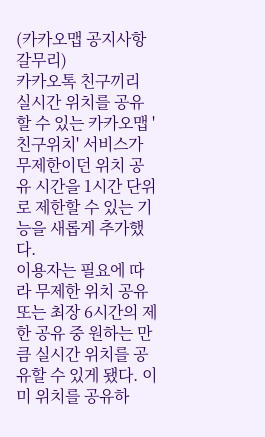(카카오맵 공지사항 갈무리)
카카오톡 친구끼리 실시간 위치를 공유할 수 있는 카카오맵 '친구위치' 서비스가 무제한이던 위치 공유 시간을 1시간 단위로 제한할 수 있는 기능을 새롭게 추가했다.
이용자는 필요에 따라 무제한 위치 공유 또는 최장 6시간의 제한 공유 중 원하는 만큼 실시간 위치를 공유할 수 있게 됐다. 이미 위치를 공유하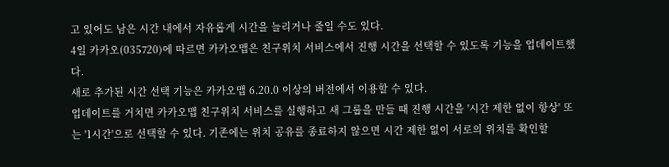고 있어도 남은 시간 내에서 자유롭게 시간을 늘리거나 줄일 수도 있다.
4일 카카오(035720)에 따르면 카카오맵은 친구위치 서비스에서 진행 시간을 선택할 수 있도록 기능을 업데이트했다.
새로 추가된 시간 선택 기능은 카카오맵 6.20.0 이상의 버전에서 이용할 수 있다.
업데이트를 거치면 카카오맵 친구위치 서비스를 실행하고 새 그룹을 만들 때 진행 시간을 '시간 제한 없이 항상' 또는 '1시간'으로 선택할 수 있다. 기존에는 위치 공유를 종료하지 않으면 시간 제한 없이 서로의 위치를 확인할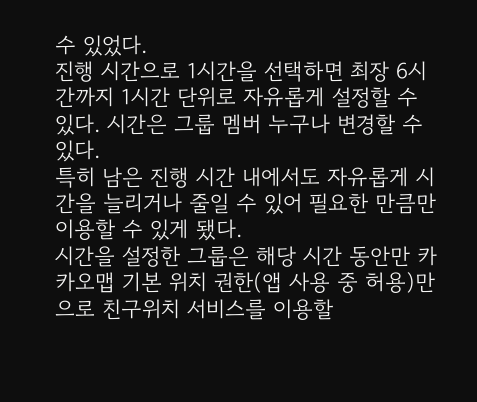수 있었다.
진행 시간으로 1시간을 선택하면 최장 6시간까지 1시간 단위로 자유롭게 설정할 수 있다. 시간은 그룹 멤버 누구나 변경할 수 있다.
특히 남은 진행 시간 내에서도 자유롭게 시간을 늘리거나 줄일 수 있어 필요한 만큼만 이용할 수 있게 됐다.
시간을 설정한 그룹은 해당 시간 동안만 카카오맵 기본 위치 권한(앱 사용 중 허용)만으로 친구위치 서비스를 이용할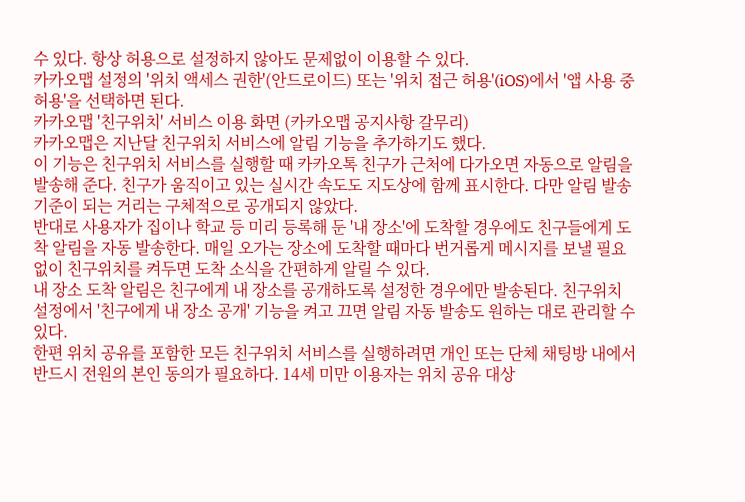수 있다. 항상 허용으로 설정하지 않아도 문제없이 이용할 수 있다.
카카오맵 설정의 '위치 액세스 권한'(안드로이드) 또는 '위치 접근 허용'(iOS)에서 '앱 사용 중 허용'을 선택하면 된다.
카카오맵 '친구위치' 서비스 이용 화면 (카카오맵 공지사항 갈무리)
카카오맵은 지난달 친구위치 서비스에 알림 기능을 추가하기도 했다.
이 기능은 친구위치 서비스를 실행할 때 카카오톡 친구가 근처에 다가오면 자동으로 알림을 발송해 준다. 친구가 움직이고 있는 실시간 속도도 지도상에 함께 표시한다. 다만 알림 발송 기준이 되는 거리는 구체적으로 공개되지 않았다.
반대로 사용자가 집이나 학교 등 미리 등록해 둔 '내 장소'에 도착할 경우에도 친구들에게 도착 알림을 자동 발송한다. 매일 오가는 장소에 도착할 때마다 번거롭게 메시지를 보낼 필요 없이 친구위치를 켜두면 도착 소식을 간편하게 알릴 수 있다.
내 장소 도착 알림은 친구에게 내 장소를 공개하도록 설정한 경우에만 발송된다. 친구위치 설정에서 '친구에게 내 장소 공개' 기능을 켜고 끄면 알림 자동 발송도 원하는 대로 관리할 수 있다.
한편 위치 공유를 포함한 모든 친구위치 서비스를 실행하려면 개인 또는 단체 채팅방 내에서 반드시 전원의 본인 동의가 필요하다. 14세 미만 이용자는 위치 공유 대상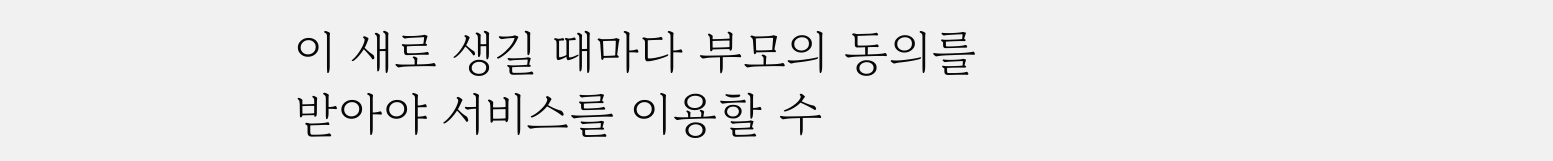이 새로 생길 때마다 부모의 동의를 받아야 서비스를 이용할 수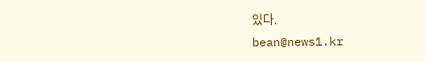있다.
bean@news1.kr